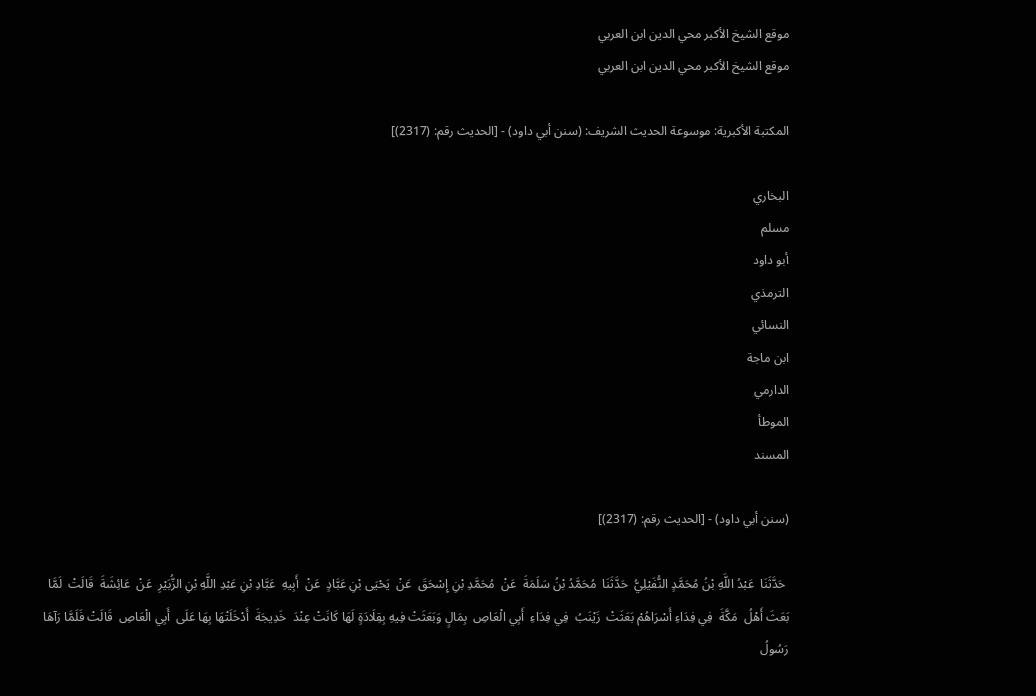موقع الشيخ الأكبر محي الدين ابن العربي
موقع الشيخ الأكبر محي الدين ابن العربي

المكتبة الأكبرية: موسوعة الحديث الشريف: (سنن أبي داود) - [الحديث رقم: (2317)]

البخاري
مسلم
أبو داود
الترمذي
النسائي
ابن ماجة
الدارمي
الموطأ
المسند

(سنن أبي داود) - [الحديث رقم: (2317)]

 حَدَّثَنَا  عَبْدُ اللَّهِ بْنُ مُحَمَّدٍ النُّفَيْلِيُّ  حَدَّثَنَا  مُحَمَّدُ بْنُ سَلَمَةَ  عَنْ  مُحَمَّدِ بْنِ إِسْحَقَ  عَنْ  يَحْيَى بْنِ عَبَّادٍ  عَنْ  أَبِيهِ  عَبَّادِ بْنِ عَبْدِ اللَّهِ بْنِ الزُّبَيْرِ  عَنْ  عَائِشَةَ  قَالَتْ  لَمَّا بَعَثَ أَهْلُ  مَكَّةَ  فِي فِدَاءِ أَسْرَاهُمْ بَعَثَتْ  زَيْنَبُ  فِي فِدَاءِ  أَبِي الْعَاصِ  بِمَالٍ وَبَعَثَتْ فِيهِ بِقِلَادَةٍ لَهَا كَانَتْ عِنْدَ  خَدِيجَةَ  أَدْخَلَتْهَا بِهَا عَلَى  أَبِي الْعَاصِ  قَالَتْ فَلَمَّا رَآهَا رَسُولُ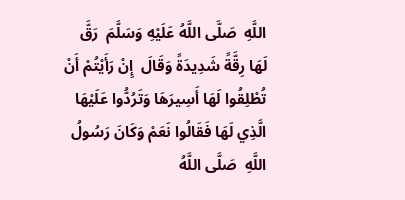اللَّهِ  صَلَّى اللَّهُ عَلَيْهِ وَسَلَّمَ  رَقَّ لَهَا رِقَّةً شَدِيدَةً وَقَالَ  إِنْ رَأَيْتُمْ أَنْ تُطْلِقُوا لَهَا أَسِيرَهَا وَتَرُدُّوا عَلَيْهَا الَّذِي لَهَا فَقَالُوا نَعَمْ وَكَانَ رَسُولُ اللَّهِ  صَلَّى اللَّهُ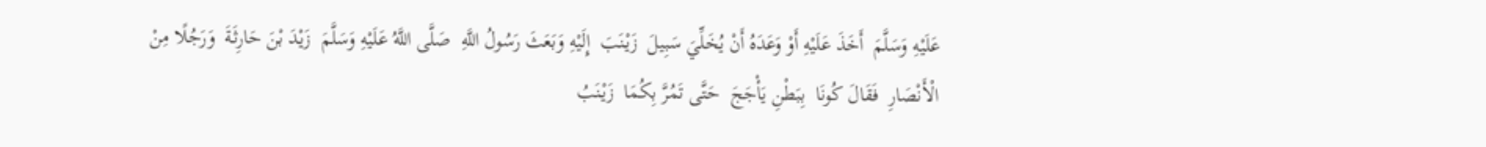عَلَيْهِ وَسَلَّمَ  أَخَذَ عَلَيْهِ أَوْ وَعَدَهُ أَنْ يُخَلِّيَ سَبِيلَ  زَيْنَبَ  إِلَيْهِ وَبَعَثَ رَسُولُ اللَّهِ  صَلَّى اللَّهُ عَلَيْهِ وَسَلَّمَ  زَيْدَ بْنَ حَارِثَةَ  وَرَجُلًا مِنْ  الْأَنْصَارِ  فَقَالَ كُونَا  بِبَطْنِ يَأْجَجَ  حَتَّى تَمُرَّ بِكُمَا  زَيْنَبُ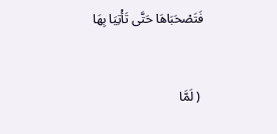فَتَصْحَبَاهَا حَتَّى تَأْتِيَا بِهَا


 ( لَمَّا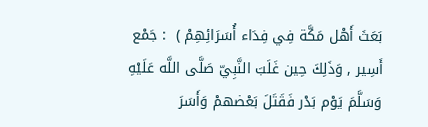بَعَثَ أَهْل مَكَّة فِي فِدَاء أُسَرَائِهِمْ )  : جَمْع أَسِير , وَذَلِكَ حِين غَلَبَ النَّبِيّ صَلَّى اللَّه عَلَيْهِ وَسَلَّمَ يَوْم بَدْر فَقَتَلَ بَعْضهمْ وَأَسَرَ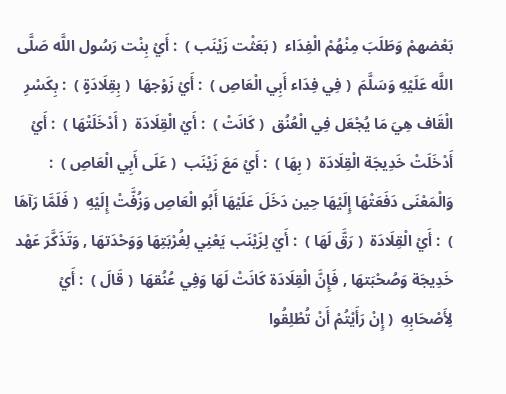بَعْضهمْ وَطَلَبَ مِنْهُمْ الْفِدَاء  ( بَعَثْت زَيْنَب )  : أَيْ بِنْت رَسُول اللَّه صَلَّى اللَّه عَلَيْهِ وَسَلَّمَ  ( فِي فِدَاء أَبِي الْعَاصِ )  : أَيْ زَوْجهَا  ( بِقِلَادَةٍ )  : بِكَسْرِ الْقَاف هِيَ مَا يُجْعَل فِي الْعُنُق  ( كَانَتْ )  : أَيْ الْقِلَادَة  ( أَدْخَلَتْهَا )  : أَيْ أَدْخَلَتْ خَدِيجَة الْقِلَادَة  ( بِهَا )  : أَيْ مَعَ زَيْنَب  ( عَلَى أَبِي الْعَاصِ )  : وَالْمَعْنَى دَفَعَتْهَا إِلَيْهَا حِين دَخَلَ عَلَيْهَا أَبُو الْعَاصِ وَزُفَّتْ إِلَيْهِ  ( فَلَمَّا رَآهَا )  : أَيْ الْقِلَادَة  ( رَقَّ لَهَا )  : أَيْ لِزَيْنَب يَعْنِي لِغُرْبَتِهَا وَوَحْدَتهَا , وَتَذَكَّرَ عَهْد خَدِيجَة وَصُحْبَتهَا , فَإِنَّ الْقِلَادَة كَانَتْ لَهَا وَفِي عُنُقهَا  ( قَالَ )  : أَيْ لِأَصْحَابِهِ  ( إِنْ رَأَيْتُمْ أَنْ تُطْلِقُوا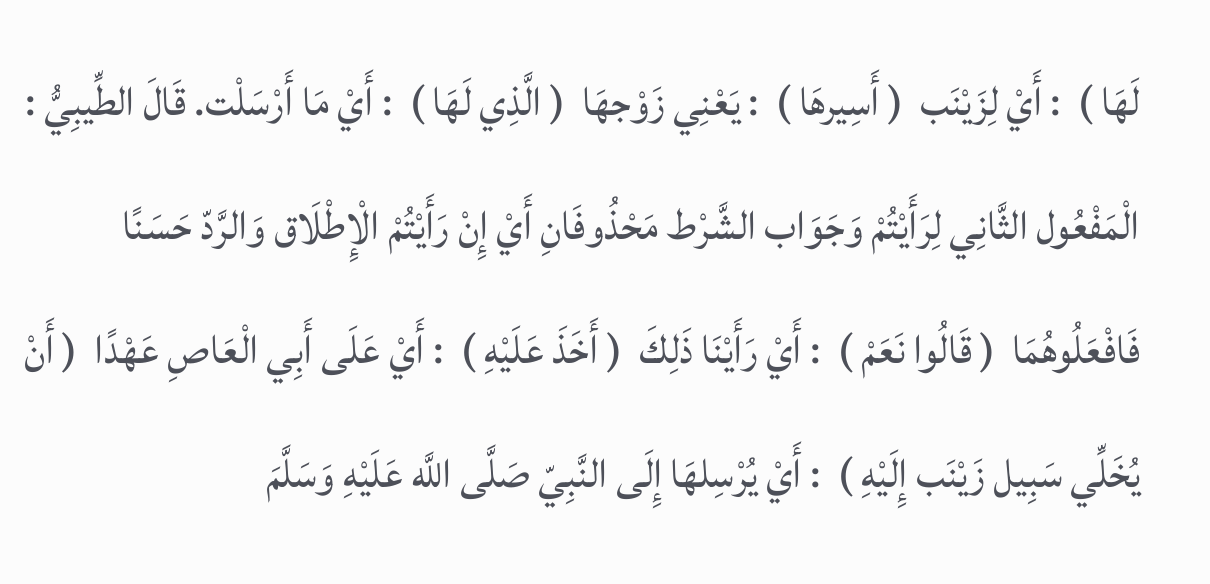لَهَا )  : أَيْ لِزَيْنَب  ( أَسِيرهَا )  : يَعْنِي زَوْجهَا  ( الَّذِي لَهَا )  : أَيْ مَا أَرْسَلْت. قَالَ الطِّيبِيُّ : الْمَفْعُول الثَّانِي لِرَأَيْتُمْ وَجَوَاب الشَّرْط مَحْذُوفَانِ أَيْ إِنْ رَأَيْتُمْ الْإِطْلَاق وَالرَّدّ حَسَنًا فَافْعَلُوهُمَا  ( قَالُوا نَعَمْ )  : أَيْ رَأَيْنَا ذَلِكَ  ( أَخَذَ عَلَيْهِ )  : أَيْ عَلَى أَبِي الْعَاصِ عَهْدًا  ( أَنْ يُخَلِّي سَبِيل زَيْنَب إِلَيْهِ )  : أَيْ يُرْسِلهَا إِلَى النَّبِيّ صَلَّى اللَّه عَلَيْهِ وَسَلَّمَ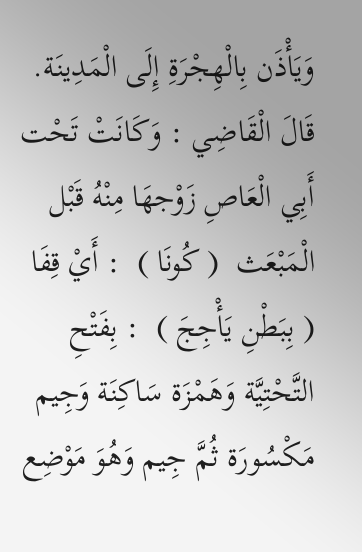وَيَأْذَن بِالْهِجْرَةِ إِلَى الْمَدِينَة.  قَالَ الْقَاضِي : وَكَانَتْ تَحْت أَبِي الْعَاصِ زَوْجهَا مِنْهُ قَبْل الْمَبْعَث  ( كُونَا )  : أَيْ قِفَا  ( بِبَطْنِ يَأْجِجَ )  : بِفَتْحِ التَّحْتِيَّة وَهَمْزَة سَاكِنَة وَجِيم مَكْسُورَة ثُمَّ جِيم وَهُوَ مَوْضِع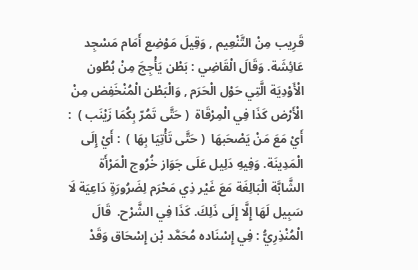قَرِيب مِنْ التَّنْعِيم , وَقِيلَ مَوْضِع أَمَام مَسْجِد عَائِشَة. وَقَالَ الْقَاضِي : بَطْن يَأْجِجَ مِنْ بُطُون الْأَوْدِيَة الَّتِي حَوْل الْحَرَم , وَالْبَطْن الْمُنْخَفِض مِنْ الْأَرْض كَذَا فِي الْمِرْقَاة  ( حَتَّى تَمُرّ بِكُمَا زَيْنَب )  : أَيْ مَعَ مَنْ يَصْحَبهَا  ( حَتَّى تَأْتِيَا بِهَا )  : أَيْ إِلَى الْمَدِينَة. وَفِيهِ دَلِيل عَلَى جَوَاز خُرُوج الْمَرْأَة الشَّابَّة الْبَالِغَة مَعَ غَيْر ذِي مَحْرَم لِضَرُورَةٍ دَاعِيَة لَا سَبِيل لَهَا إِلَّا إِلَى ذَلِكَ. كَذَا فِي الشَّرْح.  قَالَ الْمُنْذِرِيُّ : فِي إِسْنَاده مُحَمَّد بْن إِسْحَاق وَقَدْ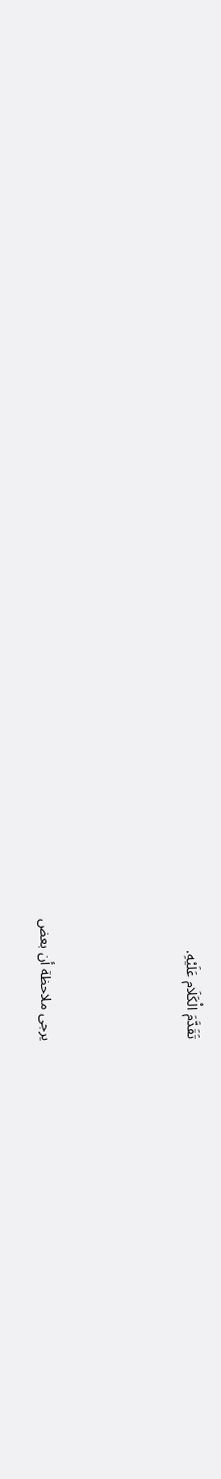تَقَدَّمَ الْكَلَام عَلَيْهِ.



يرجى ملاحظة أن بعض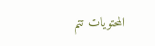المحتويات تتم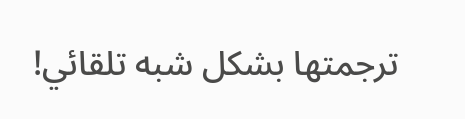ترجمتها بشكل شبه تلقائي!